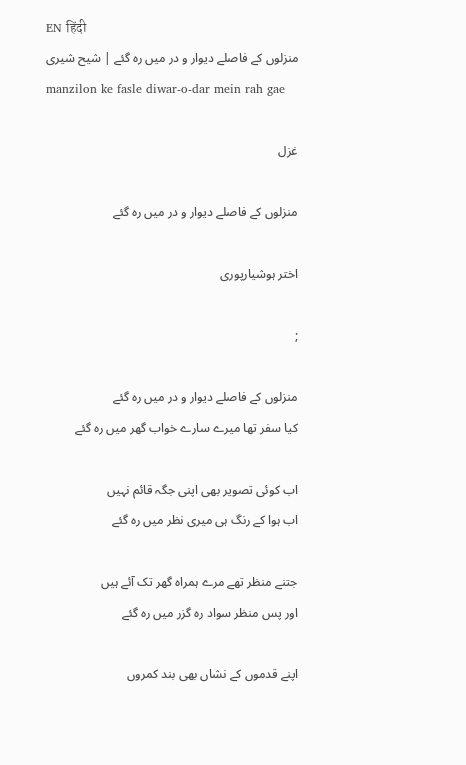EN हिंदी
منزلوں کے فاصلے دیوار و در میں رہ گئے | شیح شیری
manzilon ke fasle diwar-o-dar mein rah gae

غزل

منزلوں کے فاصلے دیوار و در میں رہ گئے

اختر ہوشیارپوری

;

منزلوں کے فاصلے دیوار و در میں رہ گئے
کیا سفر تھا میرے سارے خواب گھر میں رہ گئے

اب کوئی تصویر بھی اپنی جگہ قائم نہیں
اب ہوا کے رنگ ہی میری نظر میں رہ گئے

جتنے منظر تھے مرے ہمراہ گھر تک آئے ہیں
اور پس منظر سواد رہ گزر میں رہ گئے

اپنے قدموں کے نشاں بھی بند کمروں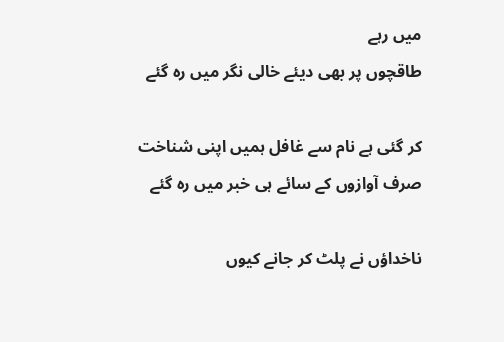میں رہے
طاقچوں پر بھی دیئے خالی نگر میں رہ گئے

کر گئی ہے نام سے غافل ہمیں اپنی شناخت
صرف آوازوں کے سائے ہی خبر میں رہ گئے

ناخداؤں نے پلٹ کر جانے کیوں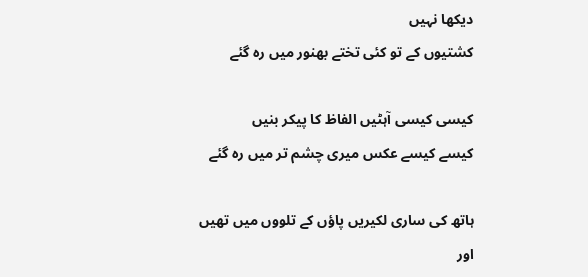دیکھا نہیں
کشتیوں کے تو کئی تختے بھنور میں رہ گئے

کیسی کیسی آہٹیں الفاظ کا پیکر بنیں
کیسے کیسے عکس میری چشم تر میں رہ گئے

ہاتھ کی ساری لکیریں پاؤں کے تلووں میں تھیں
اور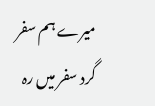میرے ہم سفر گرد سفر میں رہ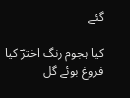گئے

کیا ہجوم رنگ اخترؔ کیا فروغ بوئے گل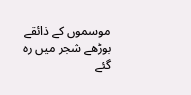موسموں کے ذائقے بوڑھے شجر میں رہ گئے